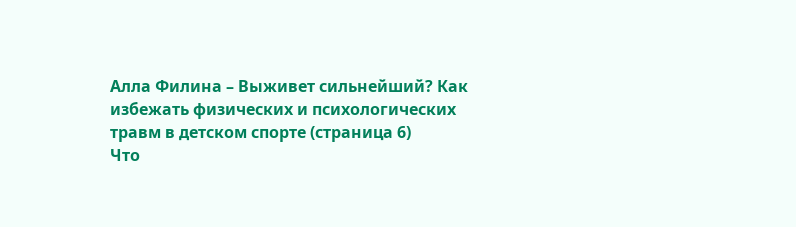Алла Филина – Выживет сильнейший? Как избежать физических и психологических травм в детском спорте (страница 6)
Что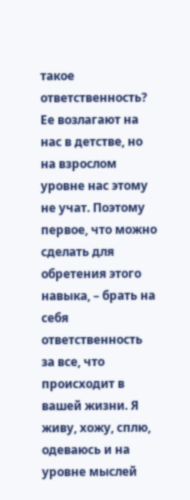такое ответственность? Ее возлагают на нас в детстве, но на взрослом уровне нас этому не учат. Поэтому первое, что можно сделать для обретения этого навыка, – брать на себя ответственность за все, что происходит в вашей жизни. Я живу, хожу, сплю, одеваюсь и на уровне мыслей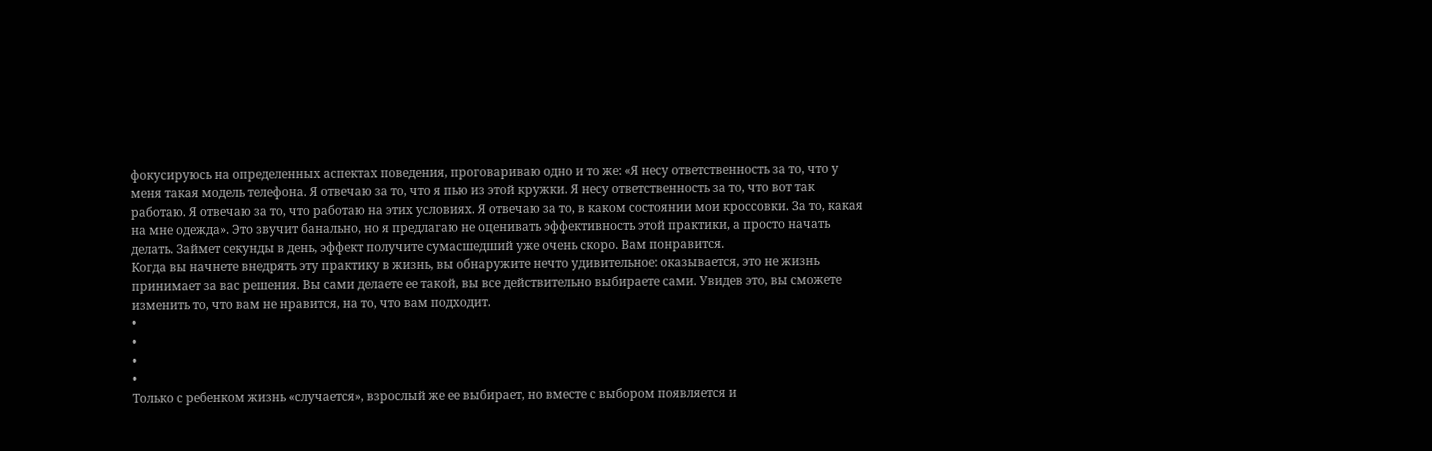фокусируюсь на определенных аспектах поведения, проговариваю одно и то же: «Я несу ответственность за то, что у меня такая модель телефона. Я отвечаю за то, что я пью из этой кружки. Я несу ответственность за то, что вот так работаю. Я отвечаю за то, что работаю на этих условиях. Я отвечаю за то, в каком состоянии мои кроссовки. За то, какая на мне одежда». Это звучит банально, но я предлагаю не оценивать эффективность этой практики, а просто начать делать. Займет секунды в день, эффект получите сумасшедший уже очень скоро. Вам понравится.
Когда вы начнете внедрять эту практику в жизнь, вы обнаружите нечто удивительное: оказывается, это не жизнь принимает за вас решения. Вы сами делаете ее такой, вы все действительно выбираете сами. Увидев это, вы сможете изменить то, что вам не нравится, на то, что вам подходит.
•
•
•
•
Только с ребенком жизнь «случается», взрослый же ее выбирает, но вместе с выбором появляется и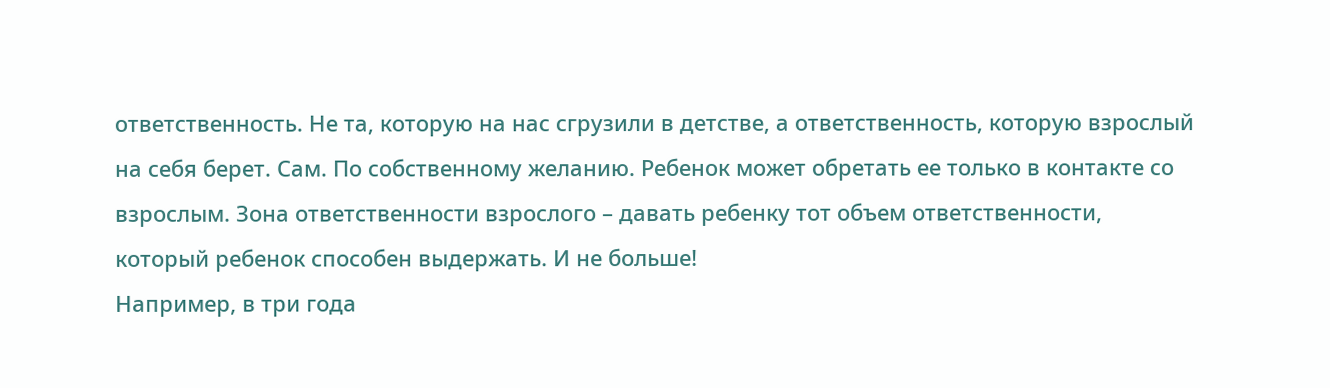ответственность. Не та, которую на нас сгрузили в детстве, а ответственность, которую взрослый на себя берет. Сам. По собственному желанию. Ребенок может обретать ее только в контакте со взрослым. Зона ответственности взрослого – давать ребенку тот объем ответственности, который ребенок способен выдержать. И не больше!
Например, в три года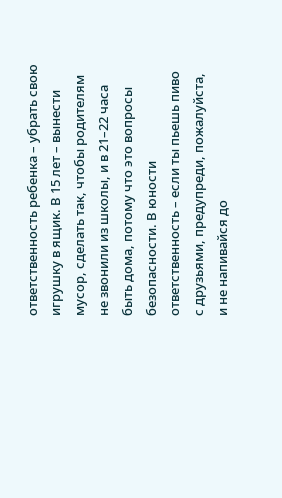ответственность ребенка – убрать свою игрушку в ящик. В 15 лет – вынести мусор, сделать так, чтобы родителям не звонили из школы, и в 21–22 часа быть дома, потому что это вопросы безопасности. В юности ответственность – если ты пьешь пиво с друзьями, предупреди, пожалуйста, и не напивайся до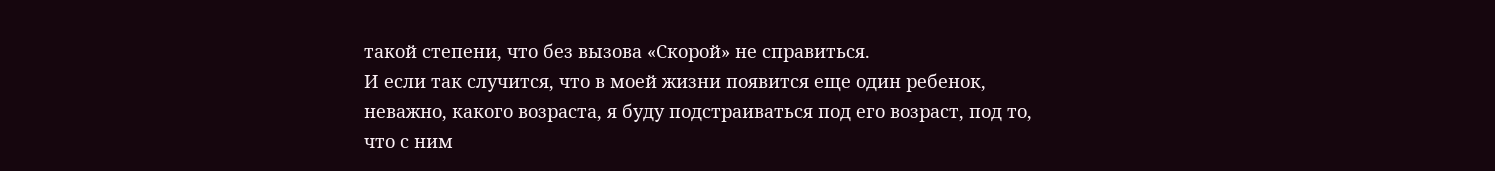такой степени, что без вызова «Скорой» не справиться.
И если так случится, что в моей жизни появится еще один ребенок, неважно, какого возраста, я буду подстраиваться под его возраст, под то, что с ним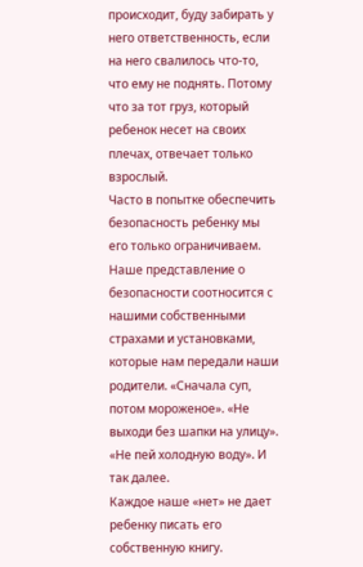происходит, буду забирать у него ответственность, если на него свалилось что-то, что ему не поднять. Потому что за тот груз, который ребенок несет на своих плечах, отвечает только взрослый.
Часто в попытке обеспечить безопасность ребенку мы его только ограничиваем. Наше представление о безопасности соотносится с нашими собственными страхами и установками, которые нам передали наши родители. «Сначала суп, потом мороженое». «Не выходи без шапки на улицу». «Не пей холодную воду». И так далее.
Каждое наше «нет» не дает ребенку писать его собственную книгу.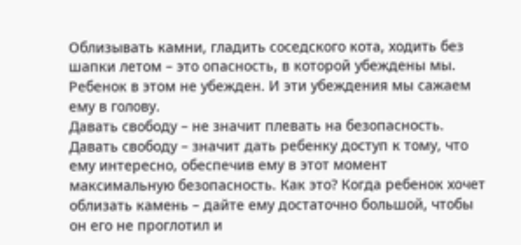Облизывать камни, гладить соседского кота, ходить без шапки летом – это опасность, в которой убеждены мы. Ребенок в этом не убежден. И эти убеждения мы сажаем ему в голову.
Давать свободу – не значит плевать на безопасность. Давать свободу – значит дать ребенку доступ к тому, что ему интересно, обеспечив ему в этот момент максимальную безопасность. Как это? Когда ребенок хочет облизать камень – дайте ему достаточно большой, чтобы он его не проглотил и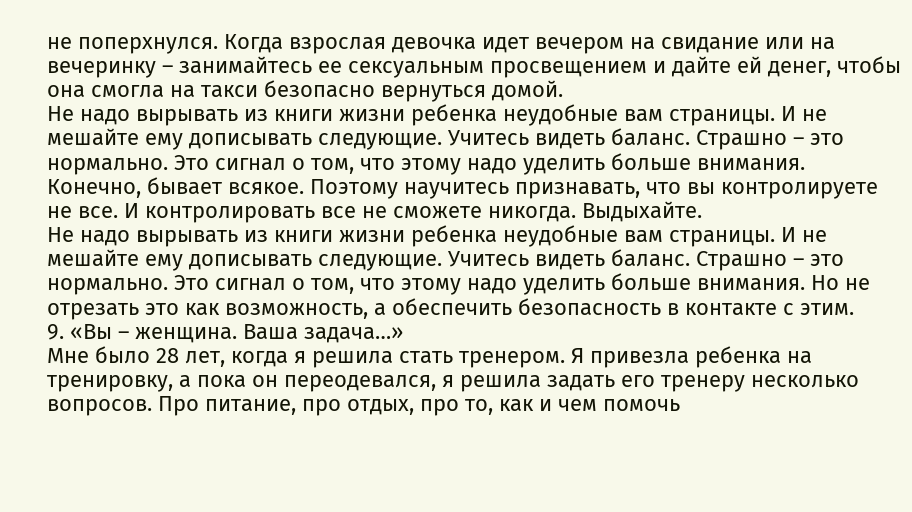не поперхнулся. Когда взрослая девочка идет вечером на свидание или на вечеринку – занимайтесь ее сексуальным просвещением и дайте ей денег, чтобы она смогла на такси безопасно вернуться домой.
Не надо вырывать из книги жизни ребенка неудобные вам страницы. И не мешайте ему дописывать следующие. Учитесь видеть баланс. Страшно – это нормально. Это сигнал о том, что этому надо уделить больше внимания.
Конечно, бывает всякое. Поэтому научитесь признавать, что вы контролируете не все. И контролировать все не сможете никогда. Выдыхайте.
Не надо вырывать из книги жизни ребенка неудобные вам страницы. И не мешайте ему дописывать следующие. Учитесь видеть баланс. Страшно – это нормально. Это сигнал о том, что этому надо уделить больше внимания. Но не отрезать это как возможность, а обеспечить безопасность в контакте с этим.
9. «Вы – женщина. Ваша задача…»
Мне было 28 лет, когда я решила стать тренером. Я привезла ребенка на тренировку, а пока он переодевался, я решила задать его тренеру несколько вопросов. Про питание, про отдых, про то, как и чем помочь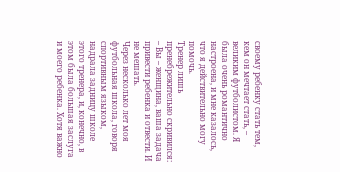своему ребенку стать тем, кем он мечтает стать, – великим футболистом. Я была очень романтично настроена, и мне казалось, что я действительно могу помочь.
Тренер лишь пренебрежительно скривился:
– Вы – женщина, ваша задача привести ребенка и отвести. И не мешать.
Через несколько лет моя футбольная школа, говоря спортивным языком, надрала задницу школе этого тренера, и, конечно, в этом была большая заслуга и моего ребенка. Хотя важно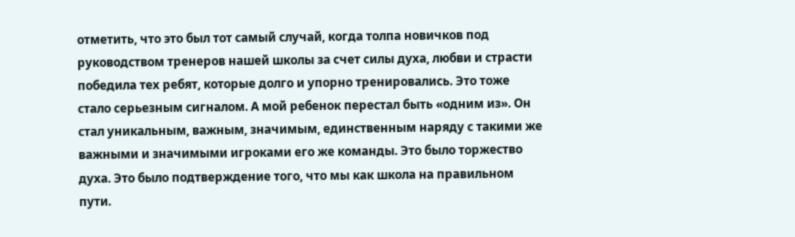отметить, что это был тот самый случай, когда толпа новичков под руководством тренеров нашей школы за счет силы духа, любви и страсти победила тех ребят, которые долго и упорно тренировались. Это тоже стало серьезным сигналом. А мой ребенок перестал быть «одним из». Он стал уникальным, важным, значимым, единственным наряду с такими же важными и значимыми игроками его же команды. Это было торжество духа. Это было подтверждение того, что мы как школа на правильном пути.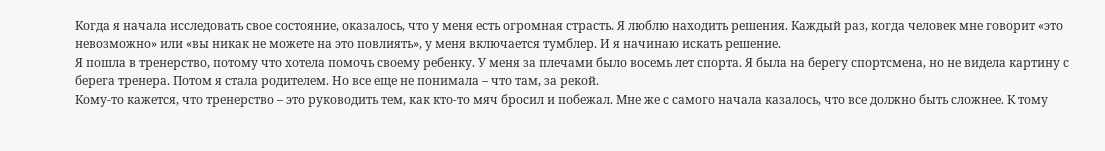Когда я начала исследовать свое состояние, оказалось, что у меня есть огромная страсть. Я люблю находить решения. Каждый раз, когда человек мне говорит «это невозможно» или «вы никак не можете на это повлиять», у меня включается тумблер. И я начинаю искать решение.
Я пошла в тренерство, потому что хотела помочь своему ребенку. У меня за плечами было восемь лет спорта. Я была на берегу спортсмена, но не видела картину с берега тренера. Потом я стала родителем. Но все еще не понимала – что там, за рекой.
Кому-то кажется, что тренерство – это руководить тем, как кто-то мяч бросил и побежал. Мне же с самого начала казалось, что все должно быть сложнее. К тому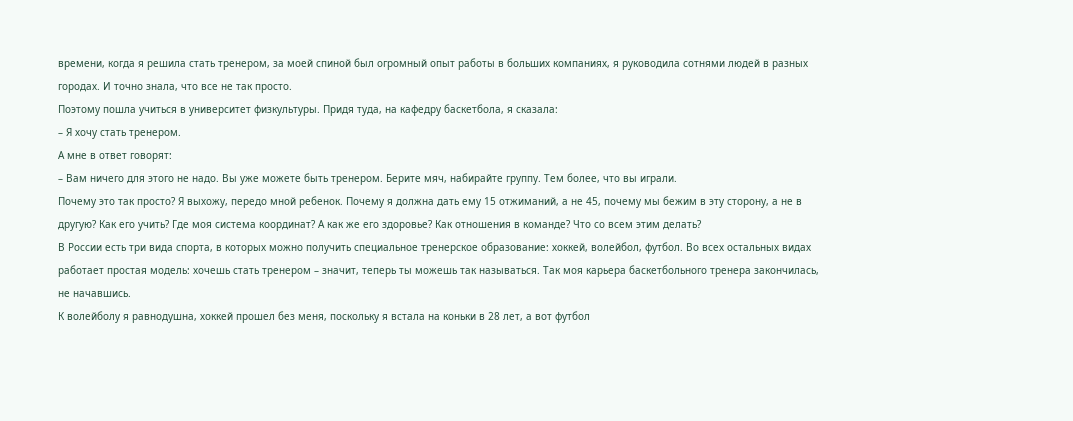времени, когда я решила стать тренером, за моей спиной был огромный опыт работы в больших компаниях, я руководила сотнями людей в разных городах. И точно знала, что все не так просто.
Поэтому пошла учиться в университет физкультуры. Придя туда, на кафедру баскетбола, я сказала:
– Я хочу стать тренером.
А мне в ответ говорят:
– Вам ничего для этого не надо. Вы уже можете быть тренером. Берите мяч, набирайте группу. Тем более, что вы играли.
Почему это так просто? Я выхожу, передо мной ребенок. Почему я должна дать ему 15 отжиманий, а не 45, почему мы бежим в эту сторону, а не в другую? Как его учить? Где моя система координат? А как же его здоровье? Как отношения в команде? Что со всем этим делать?
В России есть три вида спорта, в которых можно получить специальное тренерское образование: хоккей, волейбол, футбол. Во всех остальных видах работает простая модель: хочешь стать тренером – значит, теперь ты можешь так называться. Так моя карьера баскетбольного тренера закончилась, не начавшись.
К волейболу я равнодушна, хоккей прошел без меня, поскольку я встала на коньки в 28 лет, а вот футбол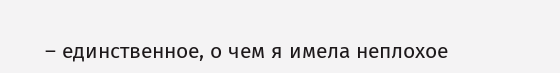– единственное, о чем я имела неплохое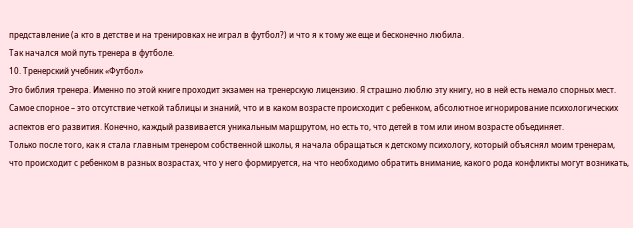представление (а кто в детстве и на тренировках не играл в футбол?) и что я к тому же еще и бесконечно любила.
Так начался мой путь тренера в футболе.
10. Тренерский учебник «Футбол»
Это библия тренера. Именно по этой книге проходит экзамен на тренерскую лицензию. Я страшно люблю эту книгу, но в ней есть немало спорных мест.
Самое спорное – это отсутствие четкой таблицы и знаний, что и в каком возрасте происходит с ребенком, абсолютное игнорирование психологических аспектов его развития. Конечно, каждый развивается уникальным маршрутом, но есть то, что детей в том или ином возрасте объединяет.
Только после того, как я стала главным тренером собственной школы, я начала обращаться к детскому психологу, который объяснял моим тренерам, что происходит с ребенком в разных возрастах, что у него формируется, на что необходимо обратить внимание, какого рода конфликты могут возникать,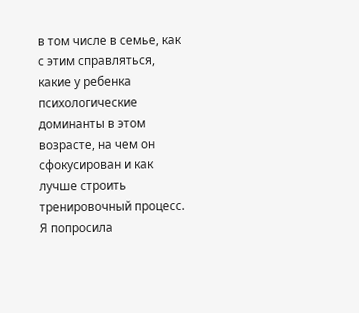в том числе в семье, как с этим справляться, какие у ребенка психологические доминанты в этом возрасте, на чем он сфокусирован и как лучше строить тренировочный процесс.
Я попросила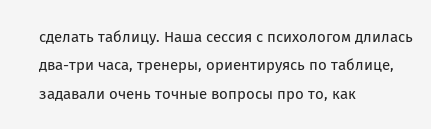сделать таблицу. Наша сессия с психологом длилась два-три часа, тренеры, ориентируясь по таблице, задавали очень точные вопросы про то, как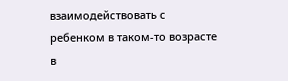взаимодействовать с ребенком в таком-то возрасте в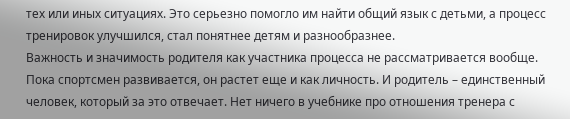тех или иных ситуациях. Это серьезно помогло им найти общий язык с детьми, а процесс тренировок улучшился, стал понятнее детям и разнообразнее.
Важность и значимость родителя как участника процесса не рассматривается вообще. Пока спортсмен развивается, он растет еще и как личность. И родитель – единственный человек, который за это отвечает. Нет ничего в учебнике про отношения тренера с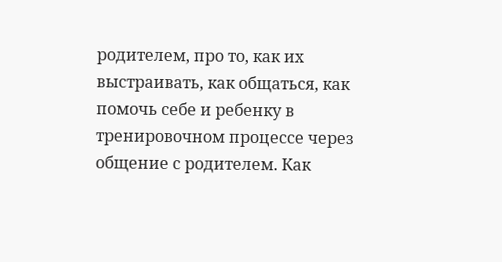родителем, про то, как их выстраивать, как общаться, как помочь себе и ребенку в тренировочном процессе через общение с родителем. Как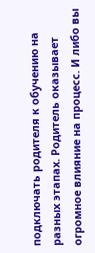подключать родителя к обучению на разных этапах. Родитель оказывает огромное влияние на процесс. И либо вы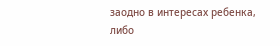заодно в интересах ребенка, либо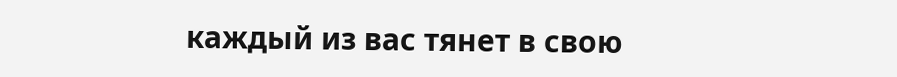каждый из вас тянет в свою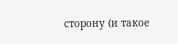сторону (и такое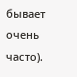бывает очень часто).